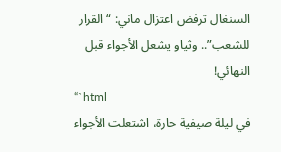السنغال ترفض اعتزال ماني: “القرار للشعب”.. وثياو يشعل الأجواء قبل النهائي!
“`html
في ليلة صيفية حارة، اشتعلت الأجواء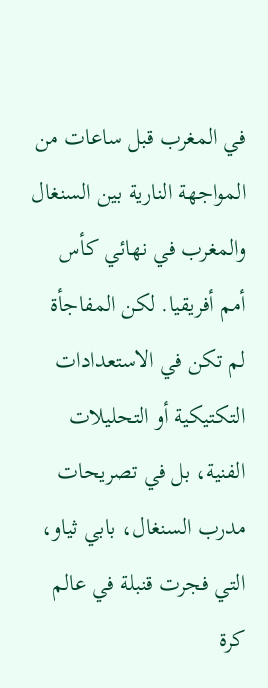في المغرب قبل ساعات من المواجهة النارية بين السنغال والمغرب في نهائي كأس أمم أفريقيا. لكن المفاجأة لم تكن في الاستعدادات التكتيكية أو التحليلات الفنية، بل في تصريحات مدرب السنغال، بابي ثياو، التي فجرت قنبلة في عالم كرة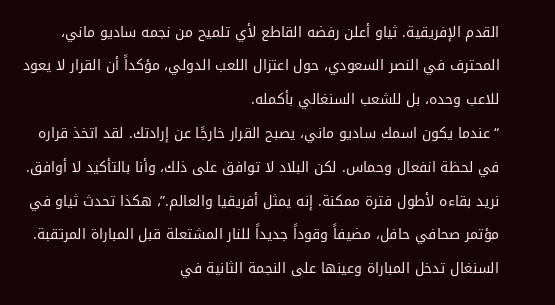القدم الإفريقية. ثياو أعلن رفضه القاطع لأي تلميح من نجمه ساديو ماني، المحترف في النصر السعودي، حول اعتزال اللعب الدولي، مؤكداً أن القرار لا يعود للاعب وحده، بل للشعب السنغالي بأكمله.
“عندما يكون اسمك ساديو ماني، يصبح القرار خارجًا عن إرادتك. لقد اتخذ قراره في لحظة انفعال وحماس. لكن البلاد لا توافق على ذلك، وأنا بالتأكيد لا أوافق. نريد بقاءه لأطول فترة ممكنة. إنه يمثل أفريقيا والعالم.”، هكذا تحدث ثياو في مؤتمر صحافي حافل، مضيفاً وقوداً جديداً للنار المشتعلة قبل المباراة المرتقبة.
السنغال تدخل المباراة وعينها على النجمة الثانية في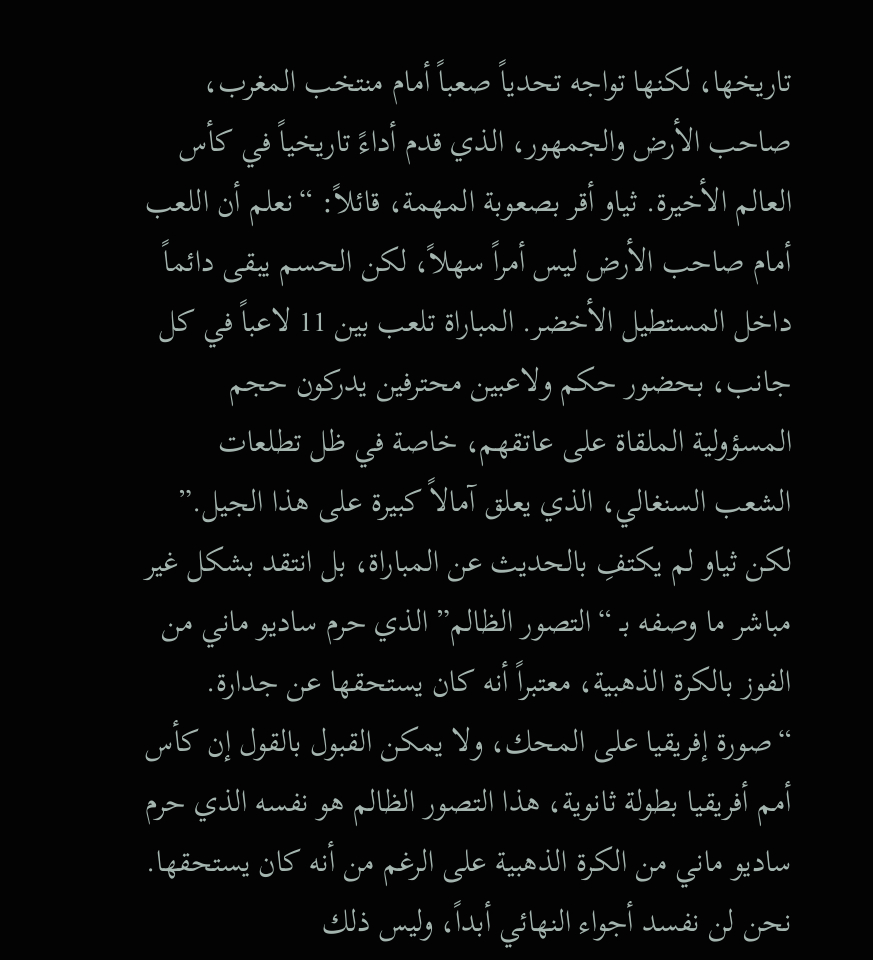تاريخها، لكنها تواجه تحدياً صعباً أمام منتخب المغرب، صاحب الأرض والجمهور، الذي قدم أداءً تاريخياً في كأس العالم الأخيرة. ثياو أقر بصعوبة المهمة، قائلاً: “نعلم أن اللعب أمام صاحب الأرض ليس أمراً سهلاً، لكن الحسم يبقى دائماً داخل المستطيل الأخضر. المباراة تلعب بين 11 لاعباً في كل جانب، بحضور حكم ولاعبين محترفين يدركون حجم المسؤولية الملقاة على عاتقهم، خاصة في ظل تطلعات الشعب السنغالي، الذي يعلق آمالاً كبيرة على هذا الجيل.”
لكن ثياو لم يكتفِ بالحديث عن المباراة، بل انتقد بشكل غير مباشر ما وصفه بـ “التصور الظالم” الذي حرم ساديو ماني من الفوز بالكرة الذهبية، معتبراً أنه كان يستحقها عن جدارة. “صورة إفريقيا على المحك، ولا يمكن القبول بالقول إن كأس أمم أفريقيا بطولة ثانوية، هذا التصور الظالم هو نفسه الذي حرم ساديو ماني من الكرة الذهبية على الرغم من أنه كان يستحقها. نحن لن نفسد أجواء النهائي أبداً، وليس ذلك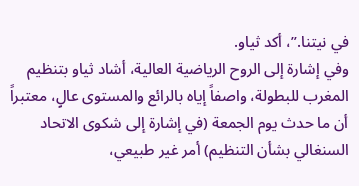في نيتنا.”، أكد ثياو.
وفي إشارة إلى الروح الرياضية العالية، أشاد ثياو بتنظيم المغرب للبطولة، واصفاً إياه بالرائع والمستوى عالٍ، معتبراً أن ما حدث يوم الجمعة (في إشارة إلى شكوى الاتحاد السنغالي بشأن التنظيم) أمر غير طبيعي،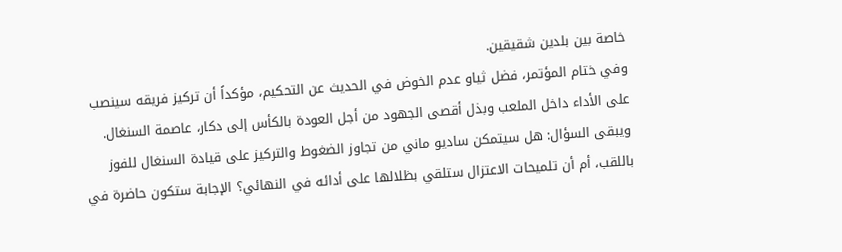خاصة بين بلدين شقيقين.
وفي ختام المؤتمر، فضل ثياو عدم الخوض في الحديث عن التحكيم، مؤكداً أن تركيز فريقه سينصب على الأداء داخل الملعب وبذل أقصى الجهود من أجل العودة بالكأس إلى دكار، عاصمة السنغال.
ويبقى السؤال: هل سيتمكن ساديو ماني من تجاوز الضغوط والتركيز على قيادة السنغال للفوز باللقب، أم أن تلميحات الاعتزال ستلقي بظلالها على أدائه في النهائي؟ الإجابة ستكون حاضرة في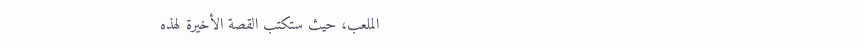الملعب، حيث ستكتب القصة الأخيرة لهذه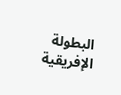البطولة الإفريقية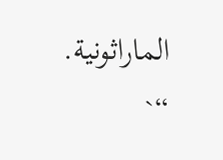الماراثونية.
“`